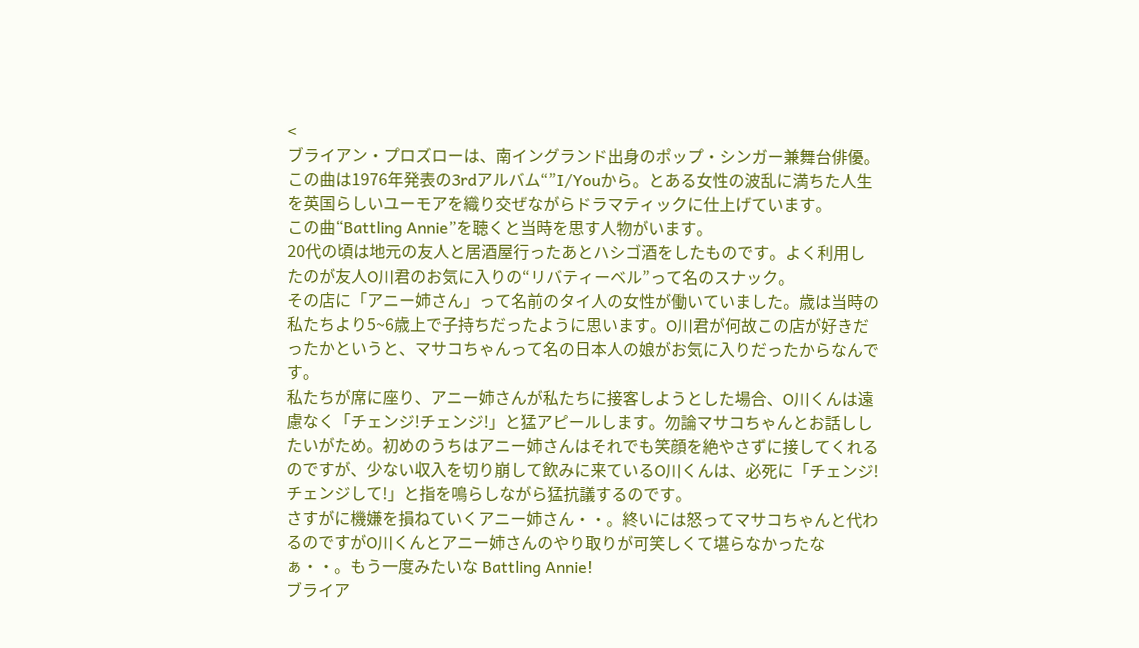<
ブライアン・プロズローは、南イングランド出身のポップ・シンガー兼舞台俳優。この曲は1976年発表の3rdアルバム“”I/Youから。とある女性の波乱に満ちた人生を英国らしいユーモアを織り交ぜながらドラマティックに仕上げています。
この曲“Battling Annie”を聴くと当時を思す人物がいます。
20代の頃は地元の友人と居酒屋行ったあとハシゴ酒をしたものです。よく利用したのが友人O川君のお気に入りの“リバティーベル”って名のスナック。
その店に「アニー姉さん」って名前のタイ人の女性が働いていました。歳は当時の私たちより5~6歳上で子持ちだったように思います。O川君が何故この店が好きだったかというと、マサコちゃんって名の日本人の娘がお気に入りだったからなんです。
私たちが席に座り、アニー姉さんが私たちに接客しようとした場合、O川くんは遠慮なく「チェンジ!チェンジ!」と猛アピールします。勿論マサコちゃんとお話ししたいがため。初めのうちはアニー姉さんはそれでも笑顔を絶やさずに接してくれるのですが、少ない収入を切り崩して飲みに来ているO川くんは、必死に「チェンジ!チェンジして!」と指を鳴らしながら猛抗議するのです。
さすがに機嫌を損ねていくアニー姉さん・・。終いには怒ってマサコちゃんと代わるのですがO川くんとアニー姉さんのやり取りが可笑しくて堪らなかったなぁ・・。もう一度みたいな Battling Annie!
ブライア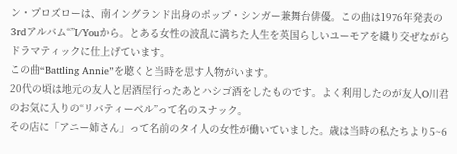ン・プロズローは、南イングランド出身のポップ・シンガー兼舞台俳優。この曲は1976年発表の3rdアルバム“”I/Youから。とある女性の波乱に満ちた人生を英国らしいユーモアを織り交ぜながらドラマティックに仕上げています。
この曲“Battling Annie”を聴くと当時を思す人物がいます。
20代の頃は地元の友人と居酒屋行ったあとハシゴ酒をしたものです。よく利用したのが友人O川君のお気に入りの“リバティーベル”って名のスナック。
その店に「アニー姉さん」って名前のタイ人の女性が働いていました。歳は当時の私たちより5~6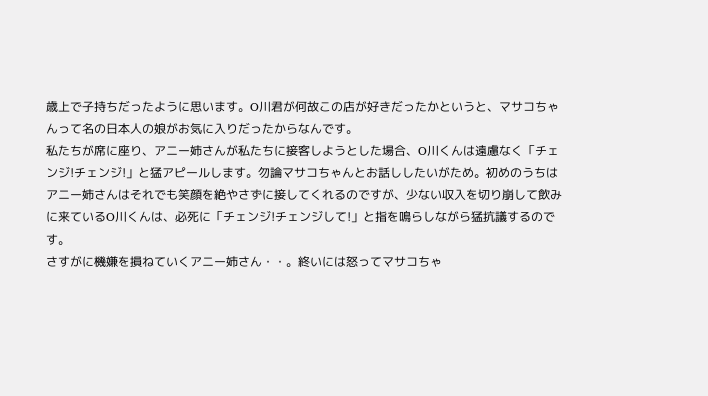歳上で子持ちだったように思います。O川君が何故この店が好きだったかというと、マサコちゃんって名の日本人の娘がお気に入りだったからなんです。
私たちが席に座り、アニー姉さんが私たちに接客しようとした場合、O川くんは遠慮なく「チェンジ!チェンジ!」と猛アピールします。勿論マサコちゃんとお話ししたいがため。初めのうちはアニー姉さんはそれでも笑顔を絶やさずに接してくれるのですが、少ない収入を切り崩して飲みに来ているO川くんは、必死に「チェンジ!チェンジして!」と指を鳴らしながら猛抗議するのです。
さすがに機嫌を損ねていくアニー姉さん・・。終いには怒ってマサコちゃ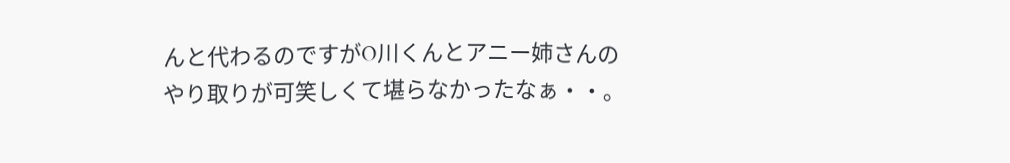んと代わるのですがO川くんとアニー姉さんのやり取りが可笑しくて堪らなかったなぁ・・。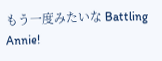もう一度みたいな Battling Annie!